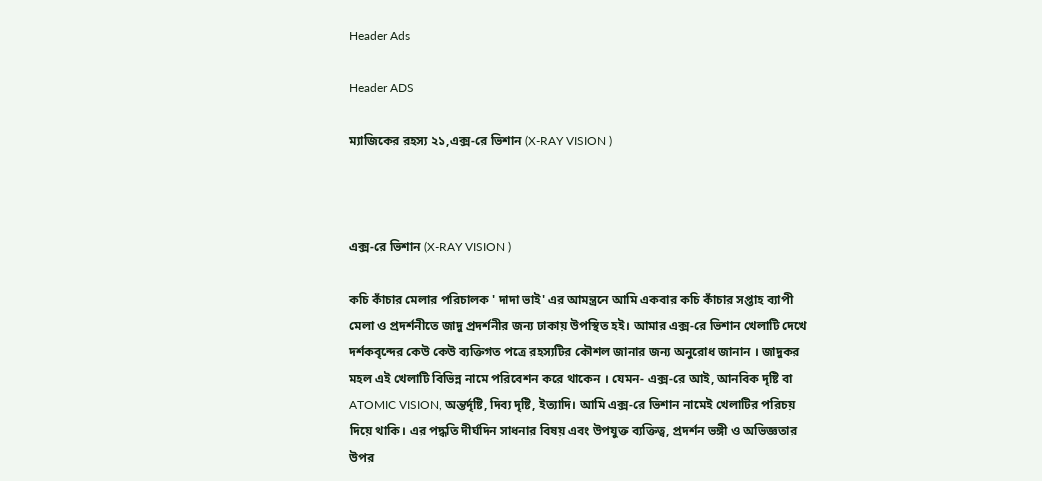Header Ads

Header ADS

ম্যাজিকের রহস্য ২১,এক্স-রে ভিশান (X-RAY VISION )



এক্স-রে ভিশান (X-RAY VISION )

কচি কাঁচার মেলার পরিচালক ' দাদা ভাই' এর আমন্ত্রনে আমি একবার কচি কাঁচার সপ্তাহ ব্যাপী মেলা ও প্রদর্শনীতে জাদু প্রদর্শনীর জন্য ঢাকায় উপস্থিত হই। আমার এক্স-রে ভিশান খেলাটি দেখে দর্শকবৃন্দের কেউ কেউ ব্যক্তিগত পত্রে রহস্যটির কৌশল জানার জন্য অনুরোধ জানান । জাদুকর মহল এই খেলাটি বিভিন্ন নামে পরিবেশন করে থাকেন । যেমন- এক্স-রে আই, আনবিক দৃষ্টি বা ATOMIC VISION, অন্তর্দৃষ্টি, দিব্য দৃষ্টি, ইত্যাদি। আমি এক্স-রে ভিশান নামেই খেলাটির পরিচয় দিয়ে থাকি। এর পদ্ধতি দীর্ঘদিন সাধনার বিষয় এবং উপযুক্ত ব্যক্তিত্ব, প্রদর্শন ভঙ্গী ও অভিজ্ঞতার উপর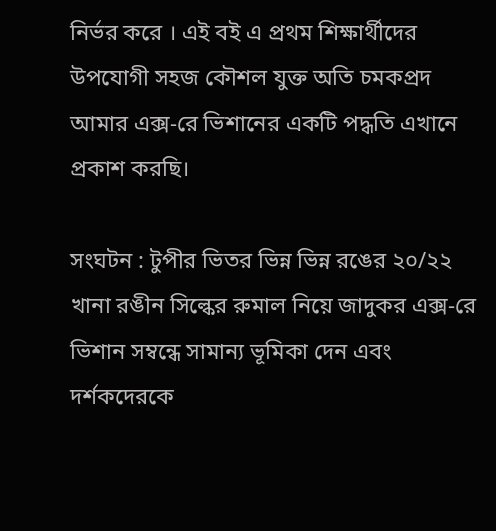নির্ভর করে । এই বই এ প্রথম শিক্ষার্থীদের উপযোগী সহজ কৌশল যুক্ত অতি চমকপ্রদ আমার এক্স-রে ভিশানের একটি পদ্ধতি এখানে প্রকাশ করছি।

সংঘটন : টুপীর ভিতর ভিন্ন ভিন্ন রঙের ২০/২২ খানা রঙীন সিল্কের রুমাল নিয়ে জাদুকর এক্স-রে ভিশান সম্বন্ধে সামান্য ভূমিকা দেন এবং দর্শকদেরকে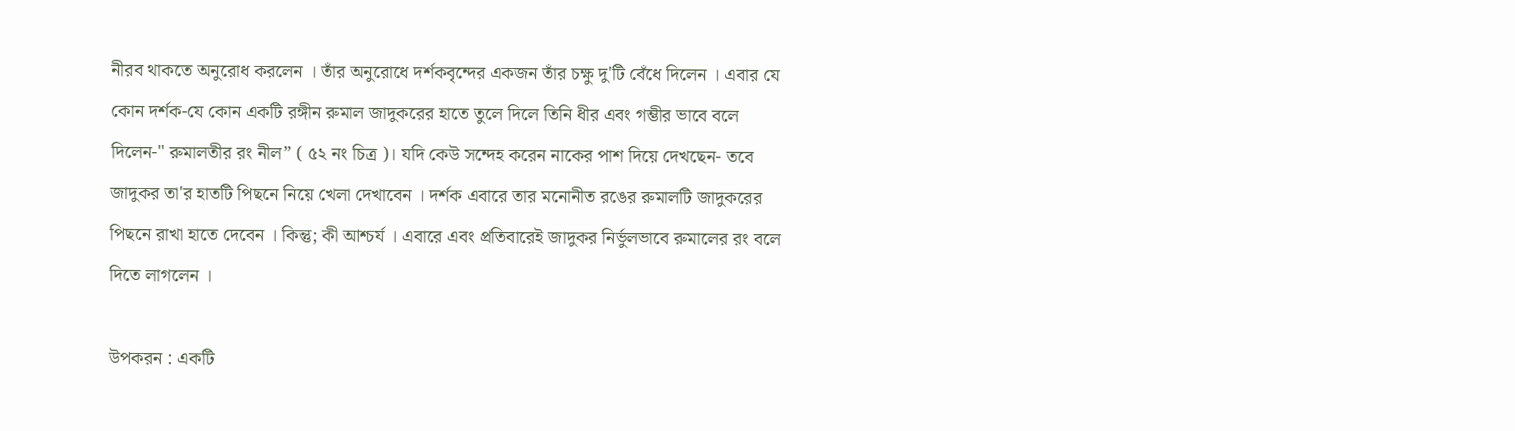নীরব থাকতে অনুরোধ করলেন । তাঁর অনুরোধে দর্শকবৃন্দের একজন তাঁর চক্ষু দু'টি বেঁধে দিলেন । এবার যে কোন দর্শক-যে কোন একটি রঙ্গীন রুমাল জাদুকরের হাতে তুলে দিলে তিনি ধীর এবং গম্ভীর ভাবে বলে দিলেন-" রুমালতীর রং নীল” ( ৫২ নং চিত্র )। যদি কেউ সন্দেহ করেন নাকের পাশ দিয়ে দেখছেন- তবে জাদুকর তা'র হাতটি পিছনে নিয়ে খেলা দেখাবেন । দর্শক এবারে তার মনোনীত রঙের রুমালটি জাদুকরের পিছনে রাখা হাতে দেবেন । কিন্তু; কী আশ্চর্য । এবারে এবং প্রতিবারেই জাদুকর নির্ভুলভাবে রুমালের রং বলে দিতে লাগলেন ।

উপকরন : একটি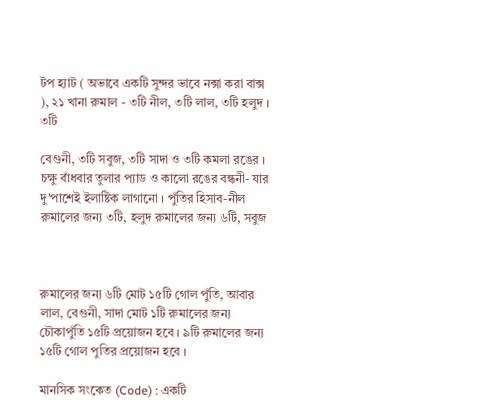টপ হ্যাট ( অভাবে একটি সুন্দর ভাবে নক্সা করা বাক্স ), ২১ খানা রুমাল - ৩টি নীল, ৩টি লাল, ৩টি হলুদ । ৩টি

বেগুনী, ৩টি সবুজ, ৩টি সাদা ও ৩টি কমলা রঙের । চক্ষু বাঁধবার তুলার প্যাড ও কালো রঙের বন্ধনী- যার দু'পাশেই ইলাষ্টিক লাগানো । পুঁতির হিসাব-নীল রুমালের জন্য ৩টি, হলুদ রুমালের জন্য ৬টি, সবুজ



রুমালের জন্য ৬টি মোট ১৫টি গোল পুঁতি, আবার লাল, বেগুনী, সাদা মোট ১টি রুমালের জন্য চৌকাপুঁতি ১৫টি প্রয়োজন হবে । ৯টি রুমালের জন্য ১৫টি গোল পুতির প্রয়োজন হবে ।

মানসিক সংকেত (Code) : একটি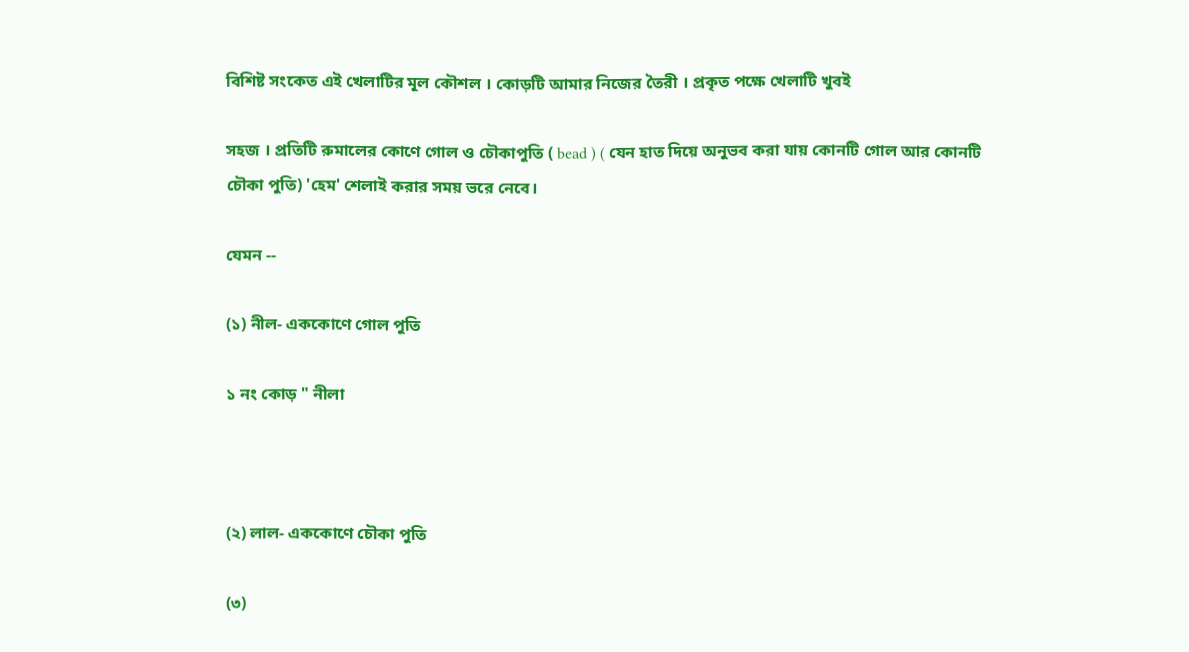বিশিষ্ট সংকেত এই খেলাটির মূল কৌশল । কোড়টি আমার নিজের তৈরী । প্রকৃত পক্ষে খেলাটি খুবই

সহজ । প্রতিটি রুমালের কোণে গোল ও চৌকাপুতি ( bead ) ( যেন হাত দিয়ে অনুভব করা যায় কোনটি গোল আর কোনটি চৌকা পুতি) 'হেম' শেলাই করার সময় ভরে নেবে।

যেমন --

(১) নীল- এককোণে গোল পুতি

১ নং কোড় " নীলা



(২) লাল- এককোণে চৌকা পুতি

(৩)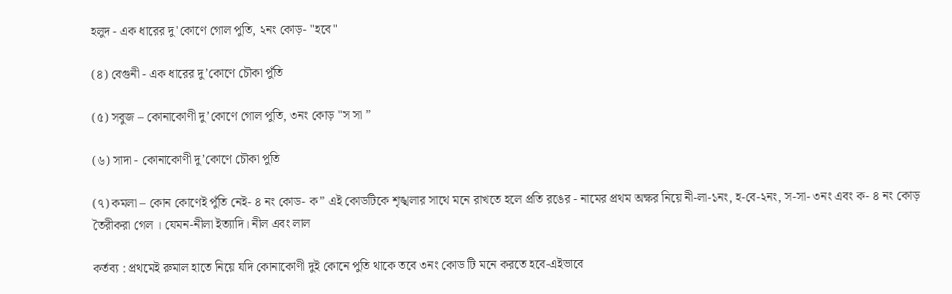হলুদ - এক ধারের দু'কোণে গোল পুতি, ২নং কোড়- "হবে"

(৪) বেগুনী - এক ধারের দু’কোণে চৌকা পুঁতি

(৫) সবুজ – কোনাকোণী দু’কোণে গোল পুতি, ৩নং কোড় "স সা ”

(৬) সাদা - কোনাকোণী দু’কোণে চৌকা পুতি

(৭) কমলা – কোন কোণেই পুঁতি নেই- ৪ নং কোড- ক” এই কোডটিকে শৃঙ্খলার সাথে মনে রাখতে হলে প্রতি রঙের - নামের প্রথম অক্ষর নিয়ে নী-লা-১নং, হ-বে-২নং, স-সা- ৩নং এবং ক- ৪ নং কোড় তৈরীকরা গেল । যেমন-নীলা ইত্যাদি। নীল এবং লাল

কর্তব্য : প্রথমেই রুমাল হাতে নিয়ে যদি কোনাকোণী দুই কোনে পুতি থাকে তবে ৩নং কোড টি মনে করতে হবে-এইভাবে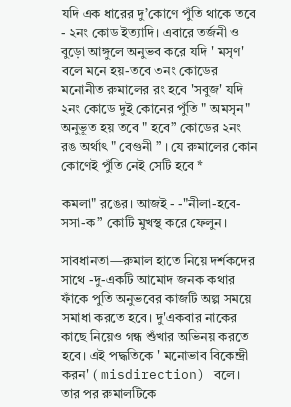যদি এক ধারের দু’কোণে পুঁতি থাকে তবে - ২নং কোড ইত্যাদি। এবারে তর্জনী ও বুড়ো আঙ্গুলে অনুভব করে যদি ' মসৃণ' বলে মনে হয়-তবে ৩নং কোডের মনোনীত রুমালের রং হবে 'সবুজ' যদি ২নং কোডে দুই কোনের পুঁতি " অমসৃন" অনুভূত হয় তবে " হবে” কোডের ২নং রঙ অর্থাৎ " বেগুনী ” । যে রুমালের কোন কোণেই পুঁতি নেই সেটি হবে *

কমলা" রঙের। আজই - -"নীলা-হবে-সসা-ক” কোটি মুখস্থ করে ফেলুন।

সাবধানতা—রুমাল হাতে নিয়ে দর্শকদের সাথে -দু-একটি আমোদ জনক কথার ফাঁকে পুতি অনুভবের কাজটি অল্প সময়ে সমাধা করতে হবে। দু'একবার নাকের কাছে নিয়েও গন্ধ শুঁখার অভিনয় করতে হবে। এই পদ্ধতিকে ' মনোভাব বিকেন্দ্রী করন' ( misdirection) বলে। তার পর রুমালটিকে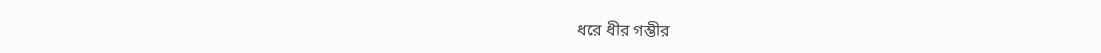ধরে ধীর গম্ভীর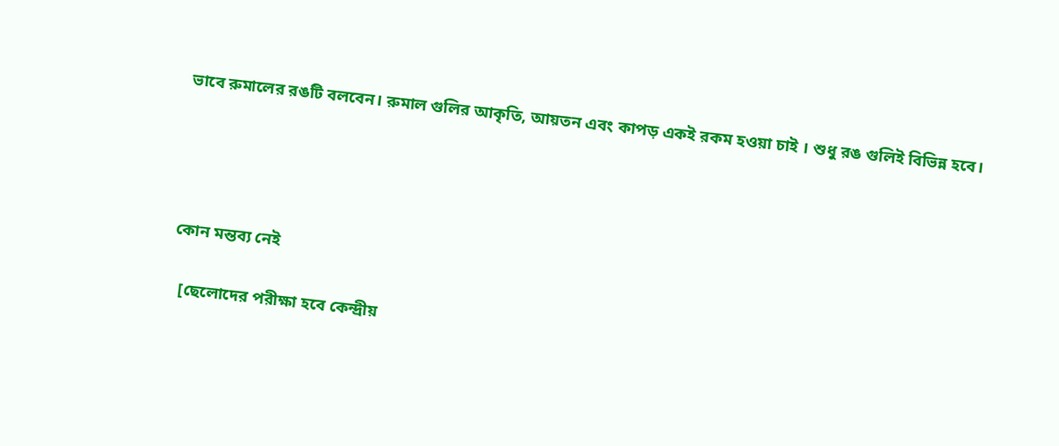ভাবে রুমালের রঙটি বলবেন। রুমাল গুলির আকৃতি, আয়তন এবং কাপড় একই রকম হওয়া চাই । শুধু রঙ গুলিই বিভিন্ন হবে।




কোন মন্তব্য নেই

  [ছেলোদের পরীক্ষা হবে কেন্দ্রীয়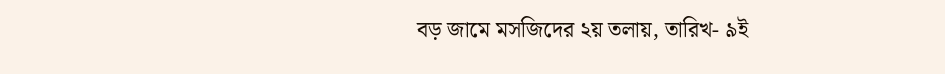বড় জামে মসজিদের ২য় তলায়, তারিখ- ৯ই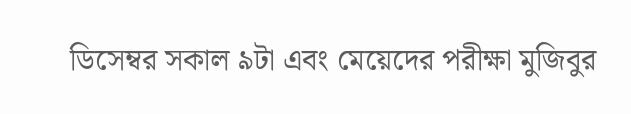ডিসেম্বর সকাল ৯টা এবং মেয়েদের পরীক্ষা মুজিবুর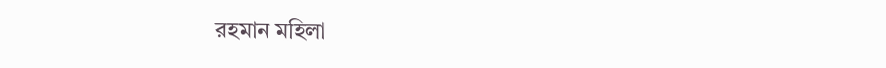রহমান মহিলা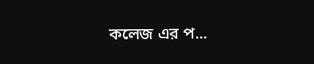কলেজ এর প...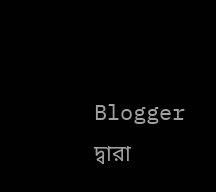Blogger দ্বারা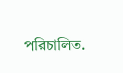পরিচালিত.